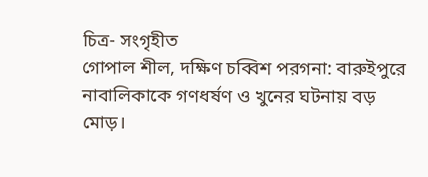চিত্র- সংগৃহীত
গোপাল শীল, দক্ষিণ চব্বিশ পরগনা: বারুইপুরে নাবালিকাকে গণধর্ষণ ও খুনের ঘটনায় বড় মোড়।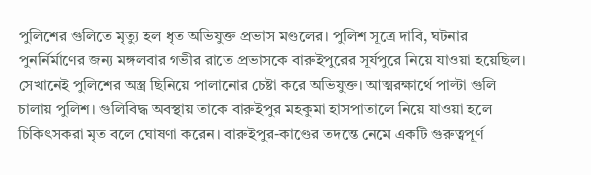পুলিশের গুলিতে মৃত্যু হল ধৃত অভিযুক্ত প্রভাস মণ্ডলের। পুলিশ সূত্রে দাবি, ঘটনার পুনর্নির্মাণের জন্য মঙ্গলবার গভীর রাতে প্রভাসকে বারুইপুরের সূর্যপুরে নিয়ে যাওয়া হয়েছিল। সেখানেই পুলিশের অস্ত্র ছিনিয়ে পালানোর চেষ্টা করে অভিযুক্ত। আত্মরক্ষার্থে পাল্টা গুলি চালায় পুলিশ। গুলিবিদ্ধ অবস্থায় তাকে বারুইপুর মহকুমা হাসপাতালে নিয়ে যাওয়া হলে চিকিৎসকরা মৃত বলে ঘোষণা করেন। বারুইপুর-কাণ্ডের তদন্তে নেমে একটি গুরুত্বপূর্ণ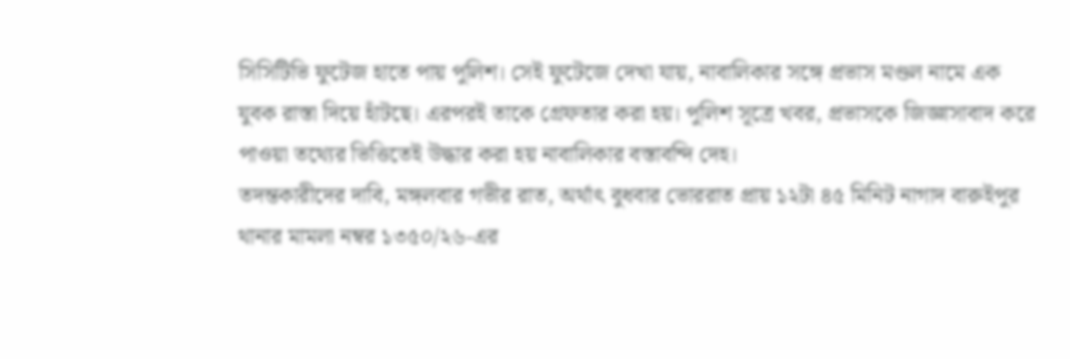সিসিটিভি ফুটেজ হাতে পায় পুলিশ। সেই ফুটেজে দেখা যায়, নাবালিকার সঙ্গে প্রভাস মণ্ডল নামে এক যুবক রাস্তা দিয়ে হাঁটছে। এরপরই তাকে গ্রেফতার করা হয়। পুলিশ সূত্রে খবর, প্রভাসকে জিজ্ঞাসাবাদ করে পাওয়া তথ্যের ভিত্তিতেই উদ্ধার করা হয় নাবালিকার বস্তাবন্দি দেহ।
তদন্তকারীদের দাবি, মঙ্গলবার গভীর রাত, অর্থাৎ বুধবার ভোররাত প্রায় ১২টা ৪৫ মিনিট নাগাদ বারুইপুর থানার মামলা নম্বর ১৩৫০/২৬-এর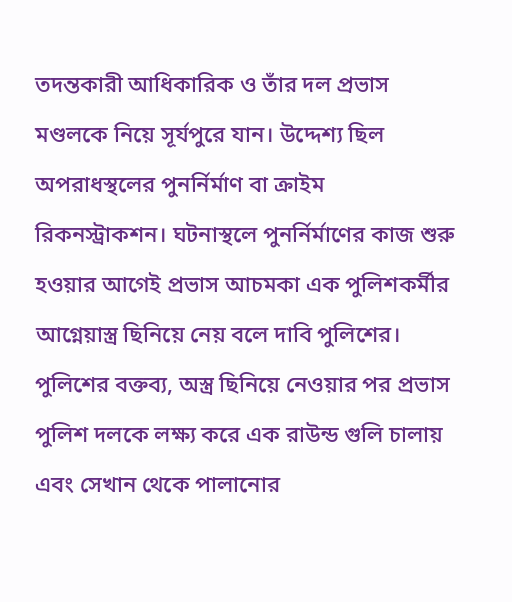তদন্তকারী আধিকারিক ও তাঁর দল প্রভাস মণ্ডলকে নিয়ে সূর্যপুরে যান। উদ্দেশ্য ছিল অপরাধস্থলের পুনর্নির্মাণ বা ক্রাইম রিকনস্ট্রাকশন। ঘটনাস্থলে পুনর্নির্মাণের কাজ শুরু হওয়ার আগেই প্রভাস আচমকা এক পুলিশকর্মীর আগ্নেয়াস্ত্র ছিনিয়ে নেয় বলে দাবি পুলিশের। পুলিশের বক্তব্য, অস্ত্র ছিনিয়ে নেওয়ার পর প্রভাস পুলিশ দলকে লক্ষ্য করে এক রাউন্ড গুলি চালায় এবং সেখান থেকে পালানোর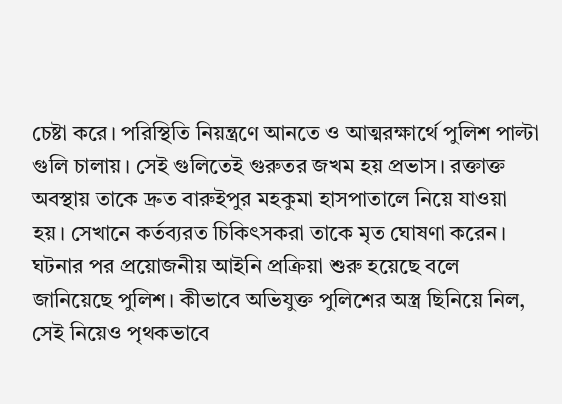চেষ্টা করে। পরিস্থিতি নিয়ন্ত্রণে আনতে ও আত্মরক্ষার্থে পুলিশ পাল্টা গুলি চালায়। সেই গুলিতেই গুরুতর জখম হয় প্রভাস। রক্তাক্ত অবস্থায় তাকে দ্রুত বারুইপুর মহকুমা হাসপাতালে নিয়ে যাওয়া হয়। সেখানে কর্তব্যরত চিকিৎসকরা তাকে মৃত ঘোষণা করেন।
ঘটনার পর প্রয়োজনীয় আইনি প্রক্রিয়া শুরু হয়েছে বলে জানিয়েছে পুলিশ। কীভাবে অভিযুক্ত পুলিশের অস্ত্র ছিনিয়ে নিল, সেই নিয়েও পৃথকভাবে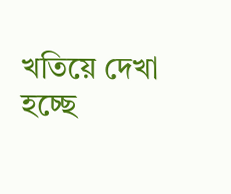খতিয়ে দেখা হচ্ছে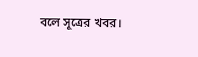বলে সূত্রের খবর।